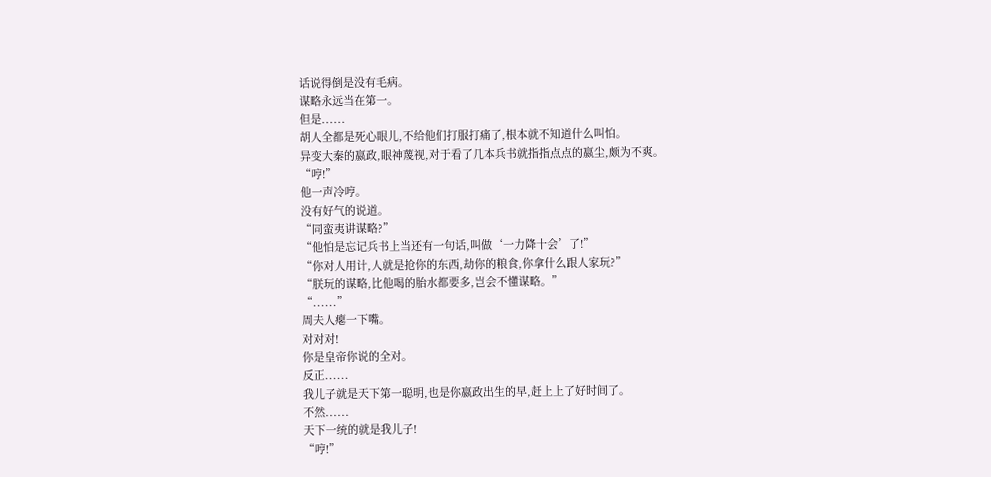话说得倒是没有毛病。
谋略永远当在第一。
但是......
胡人全都是死心眼儿,不给他们打服打痛了,根本就不知道什么叫怕。
异变大秦的嬴政,眼神蔑视,对于看了几本兵书就指指点点的嬴尘,颇为不爽。
“哼!”
他一声冷哼。
没有好气的说道。
“同蛮夷讲谋略?”
“他怕是忘记兵书上当还有一句话,叫做‘一力降十会’了!”
“你对人用计,人就是抢你的东西,劫你的粮食,你拿什么跟人家玩?”
“朕玩的谋略,比他喝的胎水都要多,岂会不懂谋略。”
“......”
周夫人瘪一下嘴。
对对对!
你是皇帝你说的全对。
反正......
我儿子就是天下第一聪明,也是你嬴政出生的早,赶上上了好时间了。
不然......
天下一统的就是我儿子!
“哼!”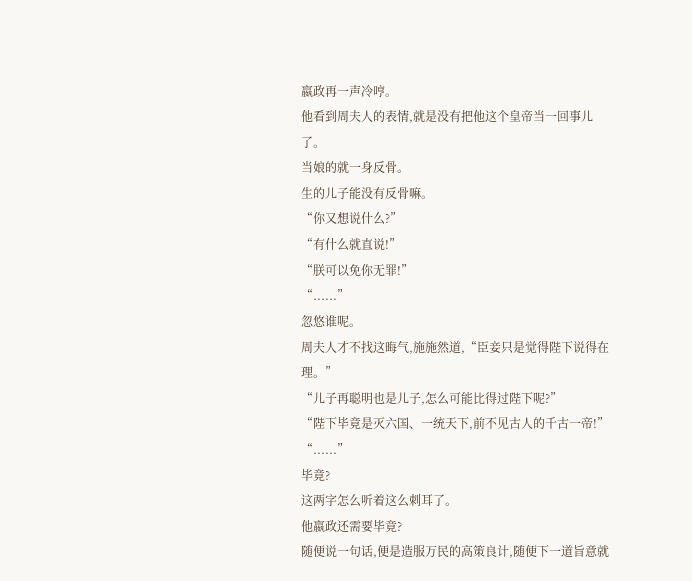嬴政再一声冷哼。
他看到周夫人的表情,就是没有把他这个皇帝当一回事儿了。
当娘的就一身反骨。
生的儿子能没有反骨嘛。
“你又想说什么?”
“有什么就直说!”
“朕可以免你无罪!”
“......”
忽悠谁呢。
周夫人才不找这晦气,施施然道,“臣妾只是觉得陛下说得在理。”
“儿子再聪明也是儿子,怎么可能比得过陛下呢?”
“陛下毕竟是灭六国、一统天下,前不见古人的千古一帝!”
“......”
毕竟?
这两字怎么听着这么刺耳了。
他嬴政还需要毕竟?
随便说一句话,便是造服万民的高策良计,随便下一道旨意就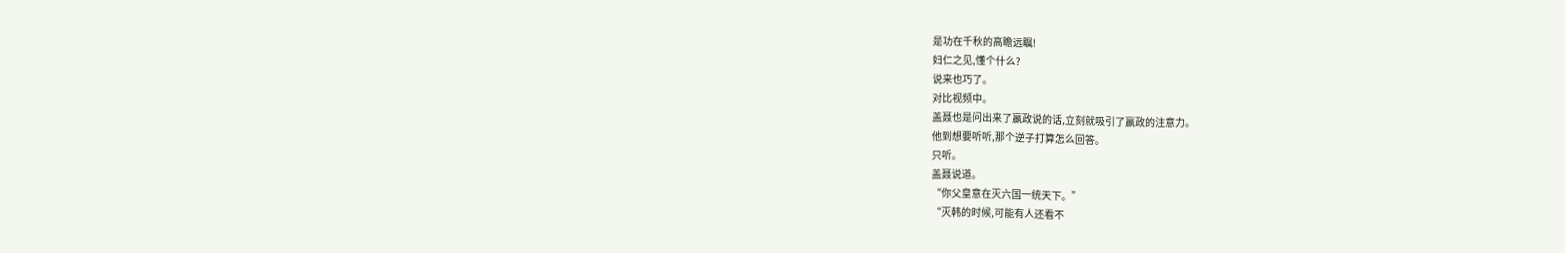是功在千秋的高瞻远瞩!
妇仁之见,懂个什么?
说来也巧了。
对比视频中。
盖聂也是问出来了嬴政说的话,立刻就吸引了嬴政的注意力。
他到想要听听,那个逆子打算怎么回答。
只听。
盖聂说道。
“你父皇意在灭六国一统天下。”
“灭韩的时候,可能有人还看不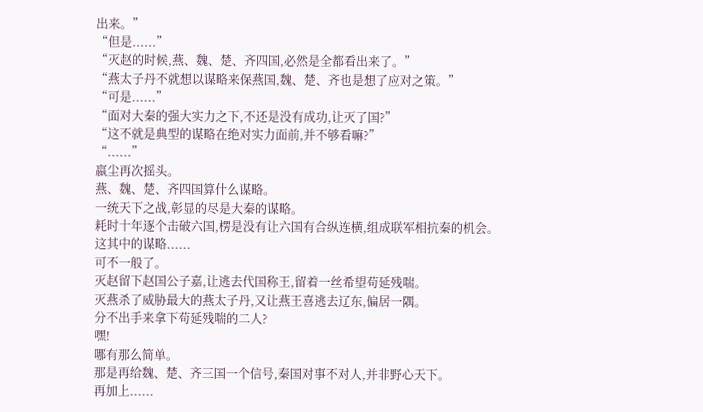出来。”
“但是......”
“灭赵的时候,燕、魏、楚、齐四国,必然是全都看出来了。”
“燕太子丹不就想以谋略来保燕国,魏、楚、齐也是想了应对之策。”
“可是......”
“面对大秦的强大实力之下,不还是没有成功,让灭了国?”
“这不就是典型的谋略在绝对实力面前,并不够看嘛?”
“......”
嬴尘再次摇头。
燕、魏、楚、齐四国算什么谋略。
一统天下之战,彰显的尽是大秦的谋略。
耗时十年逐个击破六国,楞是没有让六国有合纵连横,组成联军相抗秦的机会。
这其中的谋略......
可不一般了。
灭赵留下赵国公子嘉,让逃去代国称王,留着一丝希望苟延残喘。
灭燕杀了威胁最大的燕太子丹,又让燕王喜逃去辽东,偏居一隅。
分不出手来拿下苟延残喘的二人?
嘿!
哪有那么简单。
那是再给魏、楚、齐三国一个信号,秦国对事不对人,并非野心天下。
再加上......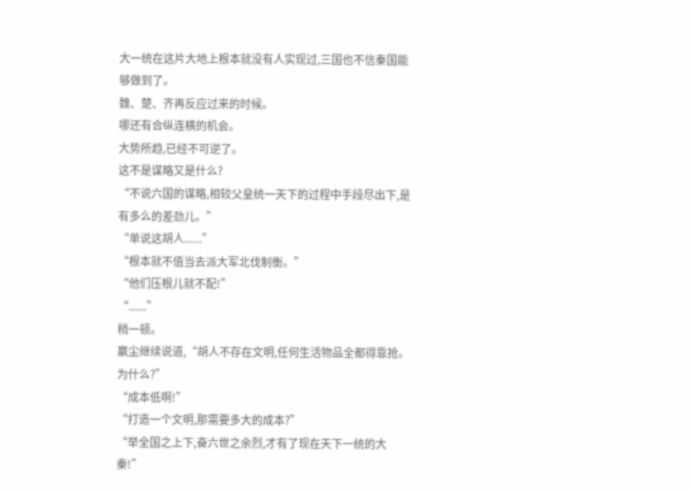大一统在这片大地上根本就没有人实现过,三国也不信秦国能够做到了。
魏、楚、齐再反应过来的时候。
哪还有合纵连横的机会。
大势所趋,已经不可逆了。
这不是谋略又是什么?
“不说六国的谋略,相较父皇统一天下的过程中手段尽出下,是有多么的差劲儿。”
“单说这胡人......”
“根本就不值当去派大军北伐制衡。”
“他们压根儿就不配!”
“......”
稍一顿。
嬴尘继续说道,“胡人不存在文明,任何生活物品全都得靠抢。
为什么?”
“成本低啊!”
“打造一个文明,那需要多大的成本?”
“举全国之上下,奋六世之余烈,才有了现在天下一统的大秦!”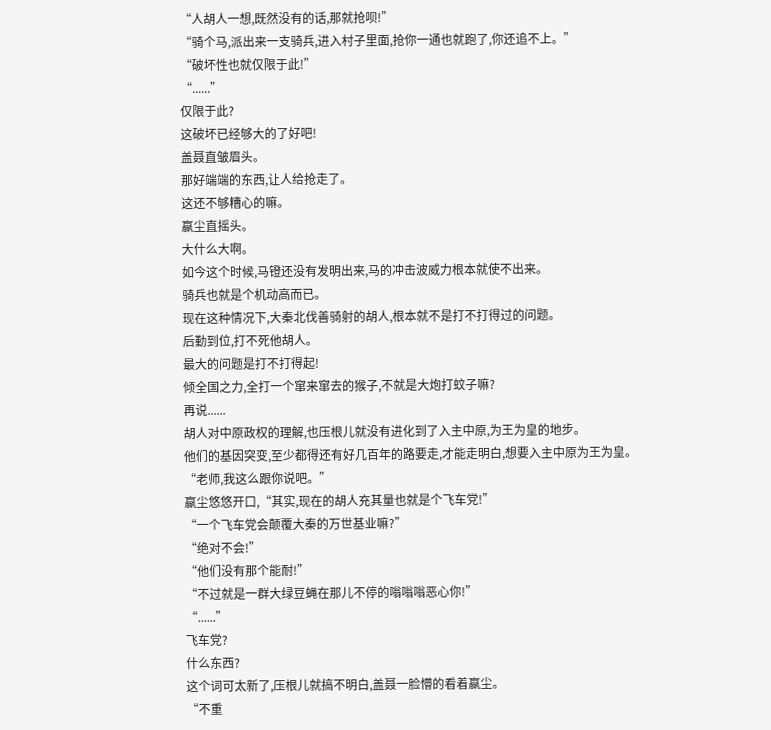“人胡人一想,既然没有的话,那就抢呗!”
“骑个马,派出来一支骑兵,进入村子里面,抢你一通也就跑了,你还追不上。”
“破坏性也就仅限于此!”
“......”
仅限于此?
这破坏已经够大的了好吧!
盖聂直皱眉头。
那好端端的东西,让人给抢走了。
这还不够糟心的嘛。
嬴尘直摇头。
大什么大啊。
如今这个时候,马镫还没有发明出来,马的冲击波威力根本就使不出来。
骑兵也就是个机动高而已。
现在这种情况下,大秦北伐善骑射的胡人,根本就不是打不打得过的问题。
后勤到位,打不死他胡人。
最大的问题是打不打得起!
倾全国之力,全打一个窜来窜去的猴子,不就是大炮打蚊子嘛?
再说......
胡人对中原政权的理解,也压根儿就没有进化到了入主中原,为王为皇的地步。
他们的基因突变,至少都得还有好几百年的路要走,才能走明白,想要入主中原为王为皇。
“老师,我这么跟你说吧。”
嬴尘悠悠开口,“其实,现在的胡人充其量也就是个飞车党!”
“一个飞车党会颠覆大秦的万世基业嘛?”
“绝对不会!”
“他们没有那个能耐!”
“不过就是一群大绿豆蝇在那儿不停的嗡嗡嗡恶心你!”
“......”
飞车党?
什么东西?
这个词可太新了,压根儿就搞不明白,盖聂一脸懵的看着嬴尘。
“不重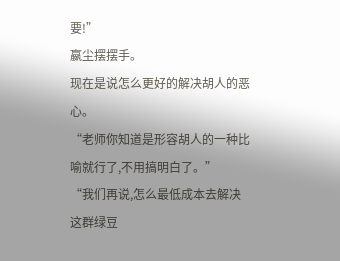要!”
嬴尘摆摆手。
现在是说怎么更好的解决胡人的恶心。
“老师你知道是形容胡人的一种比喻就行了,不用搞明白了。”
“我们再说,怎么最低成本去解决这群绿豆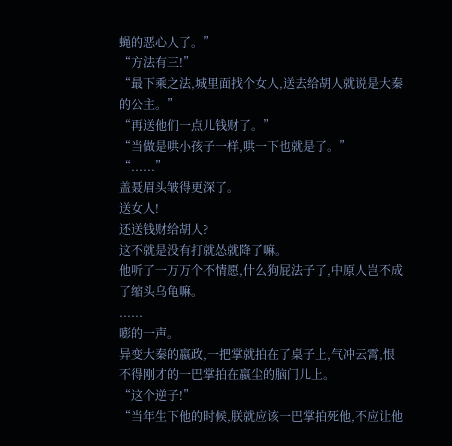蝇的恶心人了。”
“方法有三!”
“最下乘之法,城里面找个女人,送去给胡人就说是大秦的公主。”
“再送他们一点儿钱财了。”
“当做是哄小孩子一样,哄一下也就是了。”
“......”
盖聂眉头皱得更深了。
送女人!
还送钱财给胡人?
这不就是没有打就怂就降了嘛。
他听了一万万个不情愿,什么狗屁法子了,中原人岂不成了缩头乌龟嘛。
......
嘭的一声。
异变大秦的嬴政,一把掌就拍在了桌子上,气冲云霄,恨不得刚才的一巴掌拍在嬴尘的脑门儿上。
“这个逆子!”
“当年生下他的时候,朕就应该一巴掌拍死他,不应让他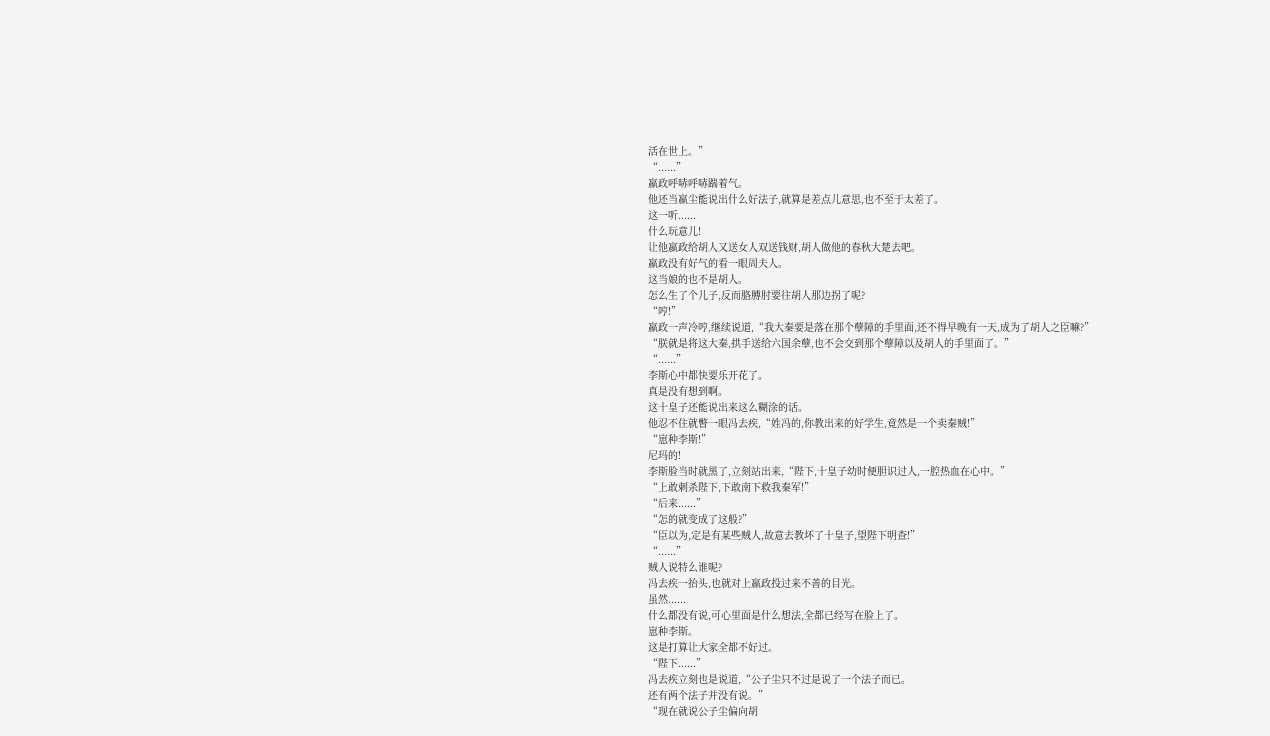活在世上。”
“......”
嬴政呼哧呼哧踹着气。
他还当嬴尘能说出什么好法子,就算是差点儿意思,也不至于太差了。
这一听......
什么玩意儿!
让他嬴政给胡人又送女人双送钱财,胡人做他的春秋大楚去吧。
嬴政没有好气的看一眼周夫人。
这当娘的也不是胡人。
怎么生了个儿子,反而胳膊肘要往胡人那边拐了呢?
“哼!”
嬴政一声冷哼,继续说道,“我大秦要是落在那个孽障的手里面,还不得早晚有一天,成为了胡人之臣嘛?”
“朕就是将这大秦,拱手送给六国余孽,也不会交到那个孽障以及胡人的手里面了。”
“......”
李斯心中都快要乐开花了。
真是没有想到啊。
这十皇子还能说出来这么糊涂的话。
他忍不住就瞥一眼冯去疾,“姓冯的,你教出来的好学生,竟然是一个卖秦贼!”
“崽种李斯!”
尼玛的!
李斯脸当时就黑了,立刻站出来,“陛下,十皇子幼时便胆识过人,一腔热血在心中。”
“上敢刺杀陛下,下敢南下救我秦军!”
“后来......”
“怎的就变成了这般?”
“臣以为,定是有某些贼人,故意去教坏了十皇子,望陛下明查!”
“......”
贼人说特么谁呢?
冯去疾一抬头,也就对上嬴政投过来不善的目光。
虽然......
什么都没有说,可心里面是什么想法,全都已经写在脸上了。
崽种李斯。
这是打算让大家全都不好过。
“陛下......”
冯去疾立刻也是说道,“公子尘只不过是说了一个法子而已。
还有两个法子并没有说。”
“现在就说公子尘偏向胡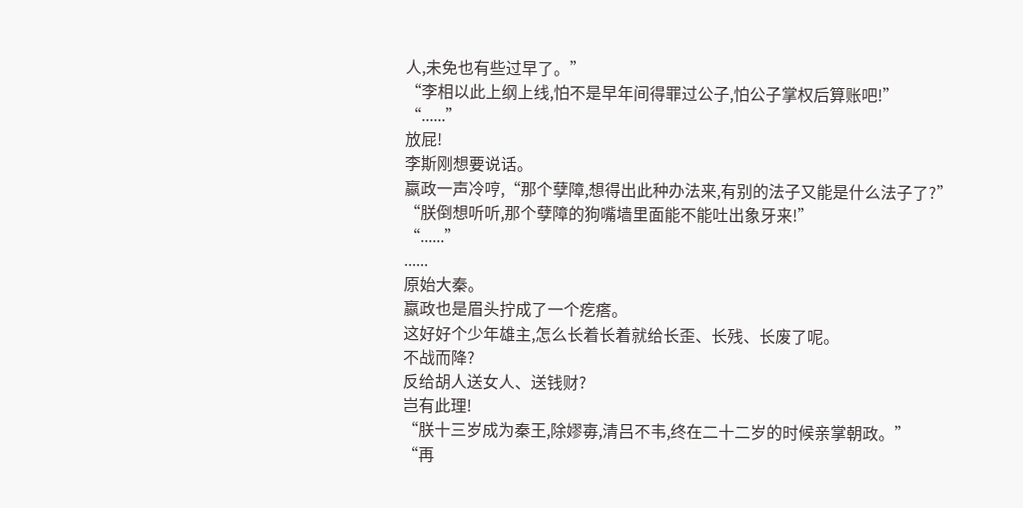人,未免也有些过早了。”
“李相以此上纲上线,怕不是早年间得罪过公子,怕公子掌权后算账吧!”
“......”
放屁!
李斯刚想要说话。
嬴政一声冷哼,“那个孽障,想得出此种办法来,有别的法子又能是什么法子了?”
“朕倒想听听,那个孽障的狗嘴墙里面能不能吐出象牙来!”
“......”
......
原始大秦。
嬴政也是眉头拧成了一个疙瘩。
这好好个少年雄主,怎么长着长着就给长歪、长残、长废了呢。
不战而降?
反给胡人送女人、送钱财?
岂有此理!
“朕十三岁成为秦王,除嫪毐,清吕不韦,终在二十二岁的时候亲掌朝政。”
“再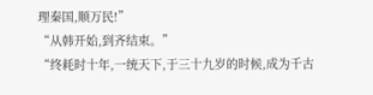理秦国,顺万民!”
“从韩开始,到齐结束。”
“终耗时十年,一统天下,于三十九岁的时候,成为千古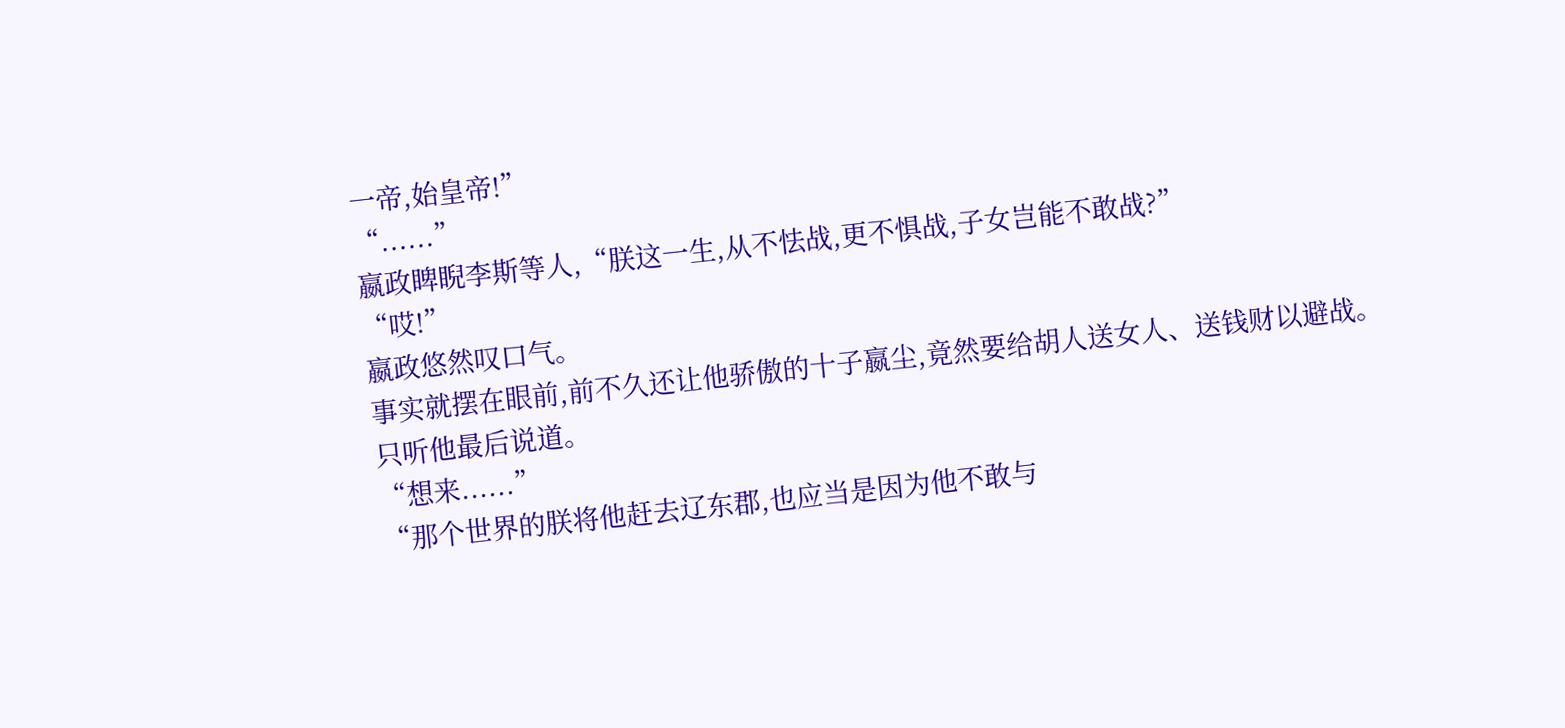一帝,始皇帝!”
“......”
嬴政睥睨李斯等人,“朕这一生,从不怯战,更不惧战,子女岂能不敢战?”
“哎!”
嬴政悠然叹口气。
事实就摆在眼前,前不久还让他骄傲的十子嬴尘,竟然要给胡人送女人、送钱财以避战。
只听他最后说道。
“想来......”
“那个世界的朕将他赶去辽东郡,也应当是因为他不敢与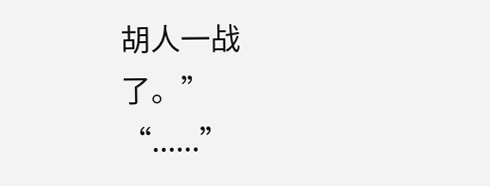胡人一战了。”
“......”